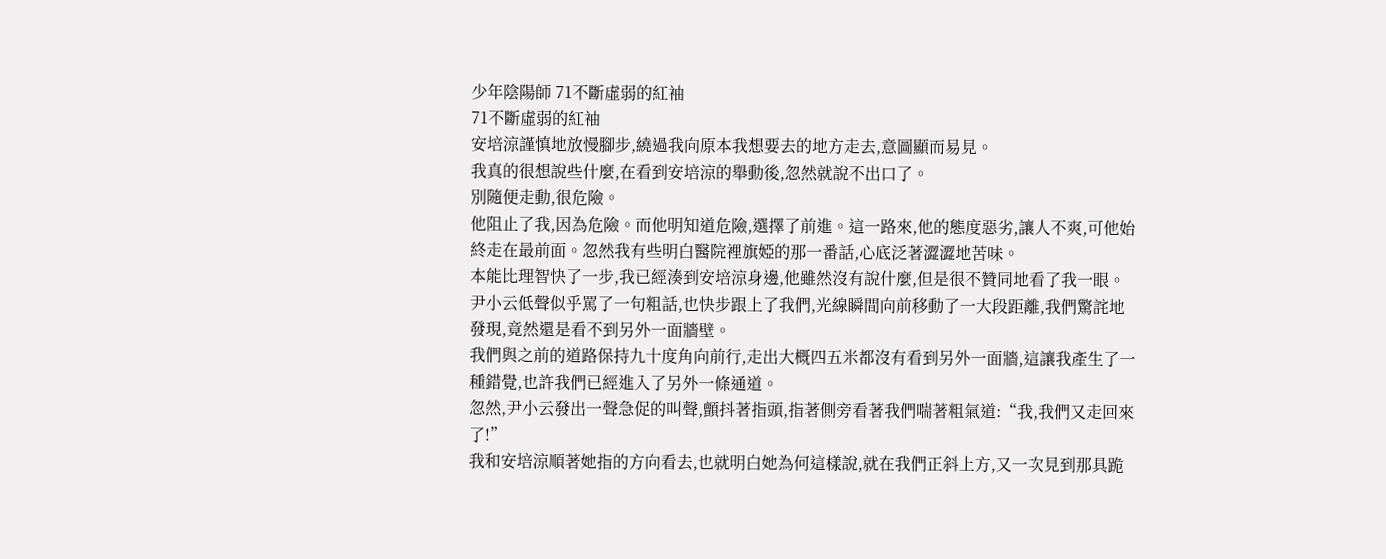少年陰陽師 71不斷虛弱的紅袖
71不斷虛弱的紅袖
安培涼謹慎地放慢腳步,繞過我向原本我想要去的地方走去,意圖顯而易見。
我真的很想說些什麼,在看到安培涼的舉動後,忽然就說不出口了。
別隨便走動,很危險。
他阻止了我,因為危險。而他明知道危險,選擇了前進。這一路來,他的態度惡劣,讓人不爽,可他始終走在最前面。忽然我有些明白醫院裡旗婭的那一番話,心底泛著澀澀地苦味。
本能比理智快了一步,我已經湊到安培涼身邊,他雖然沒有說什麼,但是很不贊同地看了我一眼。
尹小云低聲似乎罵了一句粗話,也快步跟上了我們,光線瞬間向前移動了一大段距離,我們驚詫地發現,竟然還是看不到另外一面牆壁。
我們與之前的道路保持九十度角向前行,走出大概四五米都沒有看到另外一面牆,這讓我產生了一種錯覺,也許我們已經進入了另外一條通道。
忽然,尹小云發出一聲急促的叫聲,顫抖著指頭,指著側旁看著我們喘著粗氣道:“我,我們又走回來了!”
我和安培涼順著她指的方向看去,也就明白她為何這樣說,就在我們正斜上方,又一次見到那具跪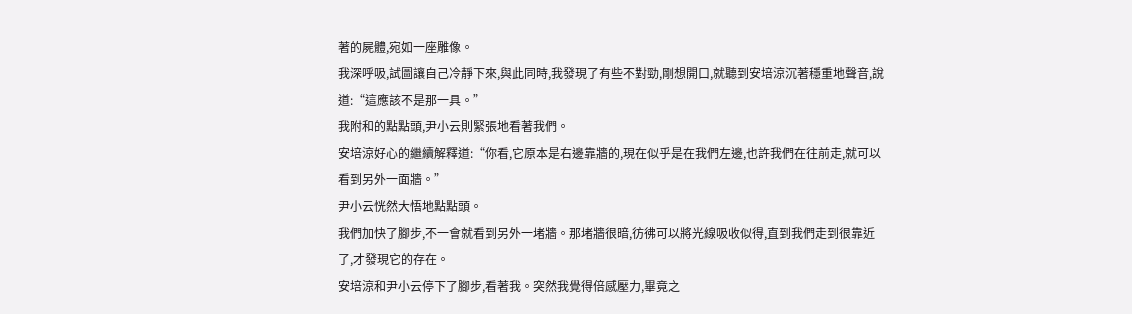著的屍體,宛如一座雕像。
我深呼吸,試圖讓自己冷靜下來,與此同時,我發現了有些不對勁,剛想開口,就聽到安培涼沉著穩重地聲音,說道:“這應該不是那一具。”
我附和的點點頭,尹小云則緊張地看著我們。
安培涼好心的繼續解釋道:“你看,它原本是右邊靠牆的,現在似乎是在我們左邊,也許我們在往前走,就可以看到另外一面牆。”
尹小云恍然大悟地點點頭。
我們加快了腳步,不一會就看到另外一堵牆。那堵牆很暗,彷彿可以將光線吸收似得,直到我們走到很靠近了,才發現它的存在。
安培涼和尹小云停下了腳步,看著我。突然我覺得倍感壓力,畢竟之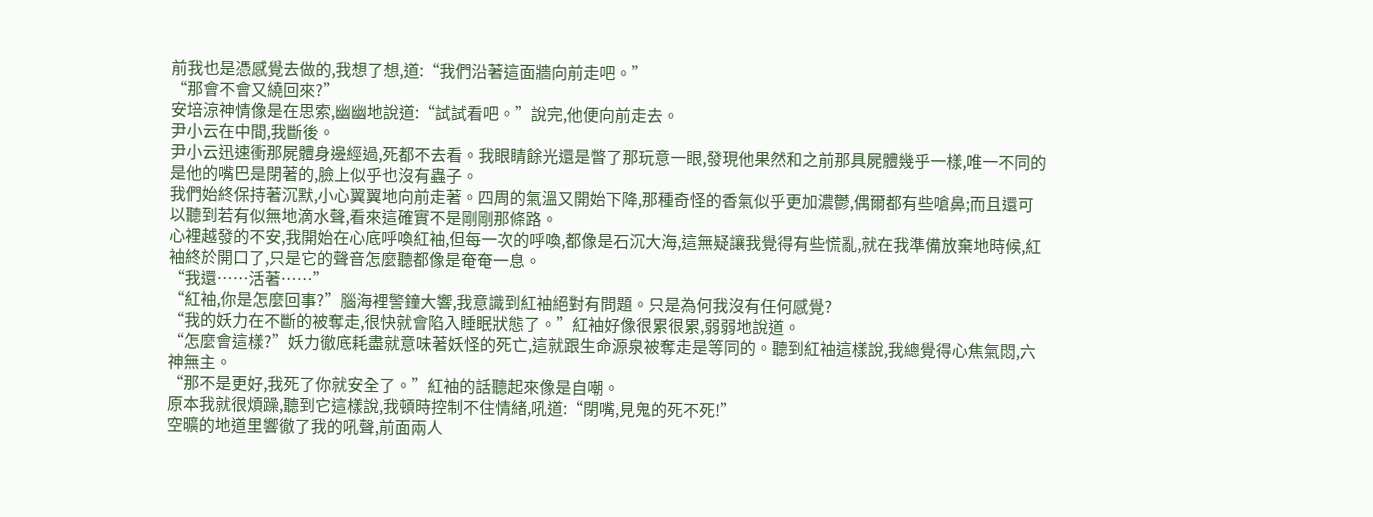前我也是憑感覺去做的,我想了想,道:“我們沿著這面牆向前走吧。”
“那會不會又繞回來?”
安培涼神情像是在思索,幽幽地說道:“試試看吧。”說完,他便向前走去。
尹小云在中間,我斷後。
尹小云迅速衝那屍體身邊經過,死都不去看。我眼睛餘光還是瞥了那玩意一眼,發現他果然和之前那具屍體幾乎一樣,唯一不同的是他的嘴巴是閉著的,臉上似乎也沒有蟲子。
我們始終保持著沉默,小心翼翼地向前走著。四周的氣溫又開始下降,那種奇怪的香氣似乎更加濃鬱,偶爾都有些嗆鼻;而且還可以聽到若有似無地滴水聲,看來這確實不是剛剛那條路。
心裡越發的不安,我開始在心底呼喚紅袖,但每一次的呼喚,都像是石沉大海,這無疑讓我覺得有些慌亂,就在我準備放棄地時候,紅袖終於開口了,只是它的聲音怎麼聽都像是奄奄一息。
“我還……活著……”
“紅袖,你是怎麼回事?”腦海裡警鐘大響,我意識到紅袖絕對有問題。只是為何我沒有任何感覺?
“我的妖力在不斷的被奪走,很快就會陷入睡眠狀態了。”紅袖好像很累很累,弱弱地說道。
“怎麼會這樣?”妖力徹底耗盡就意味著妖怪的死亡,這就跟生命源泉被奪走是等同的。聽到紅袖這樣說,我總覺得心焦氣悶,六神無主。
“那不是更好,我死了你就安全了。”紅袖的話聽起來像是自嘲。
原本我就很煩躁,聽到它這樣說,我頓時控制不住情緒,吼道:“閉嘴,見鬼的死不死!”
空曠的地道里響徹了我的吼聲,前面兩人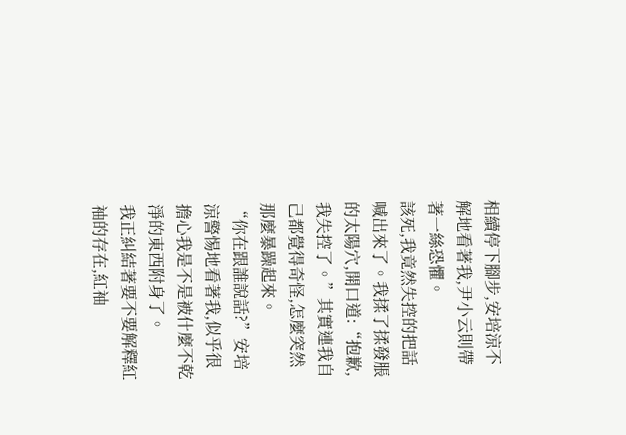相續停下腳步,安培涼不解地看著我,尹小云則帶著一絲恐懼。
該死,我竟然失控的把話喊出來了。我揉了揉發脹的太陽穴,開口道:“抱歉,我失控了。”其實連我自己都覺得奇怪,怎麼突然那麼暴躁起來。
“你在跟誰說話?”安培涼警惕地看著我,似乎很擔心我是不是被什麼不乾淨的東西附身了。
我正糾結著要不要解釋紅袖的存在,紅袖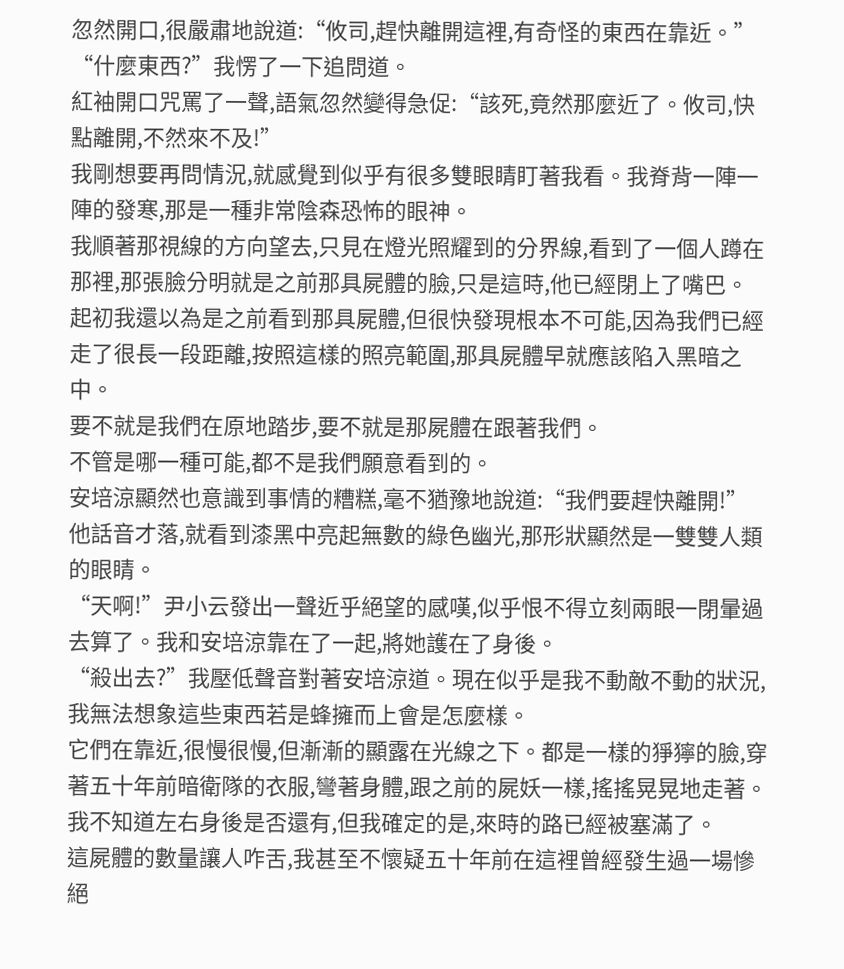忽然開口,很嚴肅地說道:“攸司,趕快離開這裡,有奇怪的東西在靠近。”
“什麼東西?”我愣了一下追問道。
紅袖開口咒罵了一聲,語氣忽然變得急促:“該死,竟然那麼近了。攸司,快點離開,不然來不及!”
我剛想要再問情況,就感覺到似乎有很多雙眼睛盯著我看。我脊背一陣一陣的發寒,那是一種非常陰森恐怖的眼神。
我順著那視線的方向望去,只見在燈光照耀到的分界線,看到了一個人蹲在那裡,那張臉分明就是之前那具屍體的臉,只是這時,他已經閉上了嘴巴。
起初我還以為是之前看到那具屍體,但很快發現根本不可能,因為我們已經走了很長一段距離,按照這樣的照亮範圍,那具屍體早就應該陷入黑暗之中。
要不就是我們在原地踏步,要不就是那屍體在跟著我們。
不管是哪一種可能,都不是我們願意看到的。
安培涼顯然也意識到事情的糟糕,毫不猶豫地說道:“我們要趕快離開!”
他話音才落,就看到漆黑中亮起無數的綠色幽光,那形狀顯然是一雙雙人類的眼睛。
“天啊!”尹小云發出一聲近乎絕望的感嘆,似乎恨不得立刻兩眼一閉暈過去算了。我和安培涼靠在了一起,將她護在了身後。
“殺出去?”我壓低聲音對著安培涼道。現在似乎是我不動敵不動的狀況,我無法想象這些東西若是蜂擁而上會是怎麼樣。
它們在靠近,很慢很慢,但漸漸的顯露在光線之下。都是一樣的猙獰的臉,穿著五十年前暗衛隊的衣服,彎著身體,跟之前的屍妖一樣,搖搖晃晃地走著。我不知道左右身後是否還有,但我確定的是,來時的路已經被塞滿了。
這屍體的數量讓人咋舌,我甚至不懷疑五十年前在這裡曾經發生過一場慘絕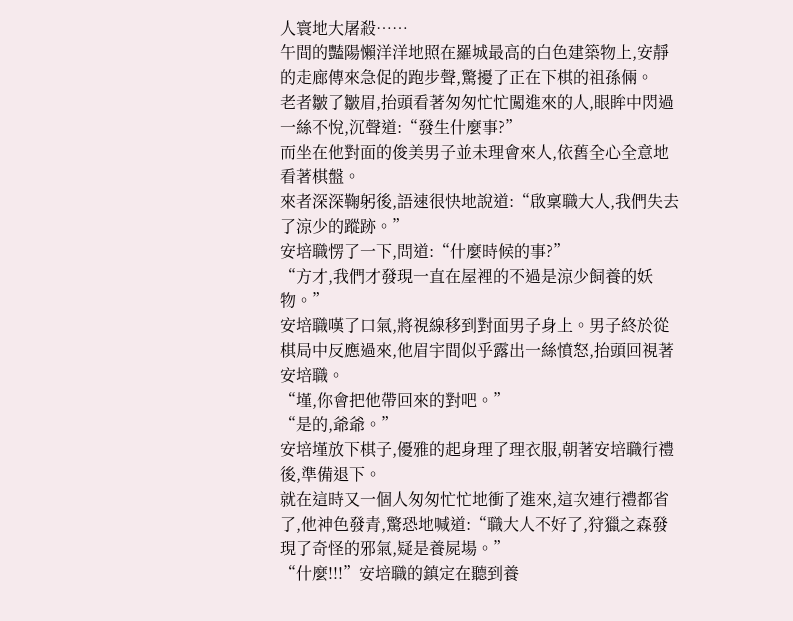人寰地大屠殺……
午間的豔陽懶洋洋地照在羅城最高的白色建築物上,安靜的走廊傳來急促的跑步聲,驚擾了正在下棋的祖孫倆。
老者皺了皺眉,抬頭看著匆匆忙忙闖進來的人,眼眸中閃過一絲不悅,沉聲道:“發生什麼事?”
而坐在他對面的俊美男子並未理會來人,依舊全心全意地看著棋盤。
來者深深鞠躬後,語速很快地說道:“啟稟職大人,我們失去了涼少的蹤跡。”
安培職愣了一下,問道:“什麼時候的事?”
“方才,我們才發現一直在屋裡的不過是涼少飼養的妖物。”
安培職嘆了口氣,將視線移到對面男子身上。男子終於從棋局中反應過來,他眉宇間似乎露出一絲憤怒,抬頭回視著安培職。
“墐,你會把他帶回來的對吧。”
“是的,爺爺。”
安培墐放下棋子,優雅的起身理了理衣服,朝著安培職行禮後,準備退下。
就在這時又一個人匆匆忙忙地衝了進來,這次連行禮都省了,他神色發青,驚恐地喊道:“職大人不好了,狩獵之森發現了奇怪的邪氣,疑是養屍場。”
“什麼!!!”安培職的鎮定在聽到養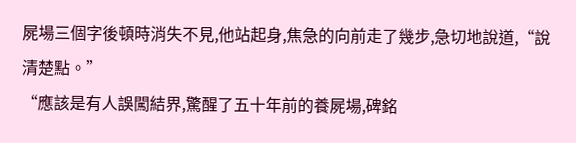屍場三個字後頓時消失不見,他站起身,焦急的向前走了幾步,急切地說道,“說清楚點。”
“應該是有人誤闖結界,驚醒了五十年前的養屍場,碑銘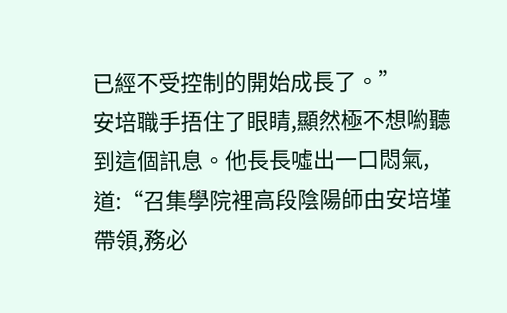已經不受控制的開始成長了。”
安培職手捂住了眼睛,顯然極不想喲聽到這個訊息。他長長噓出一口悶氣,道:“召集學院裡高段陰陽師由安培墐帶領,務必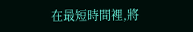在最短時間裡,將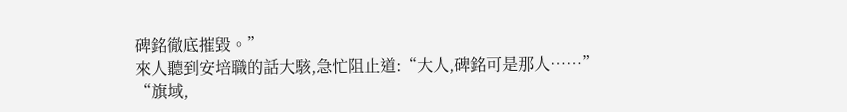碑銘徹底摧毀。”
來人聽到安培職的話大駭,急忙阻止道:“大人,碑銘可是那人……”
“旗域,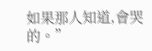如果那人知道,會哭的。”